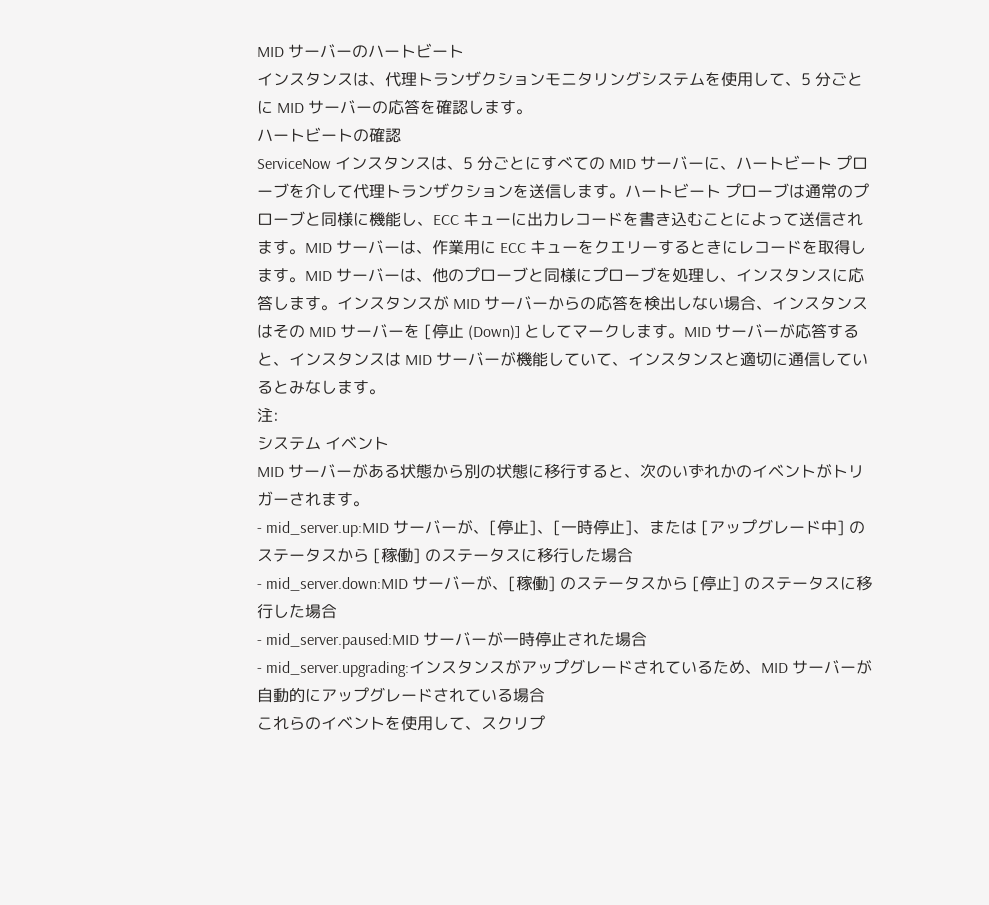MID サーバーのハートビート
インスタンスは、代理トランザクションモニタリングシステムを使用して、5 分ごとに MID サーバーの応答を確認します。
ハートビートの確認
ServiceNow インスタンスは、5 分ごとにすべての MID サーバーに、ハートビート プローブを介して代理トランザクションを送信します。ハートビート プローブは通常のプローブと同様に機能し、ECC キューに出力レコードを書き込むことによって送信されます。MID サーバーは、作業用に ECC キューをクエリーするときにレコードを取得します。MID サーバーは、他のプローブと同様にプローブを処理し、インスタンスに応答します。インスタンスが MID サーバーからの応答を検出しない場合、インスタンスはその MID サーバーを [停止 (Down)] としてマークします。MID サーバーが応答すると、インスタンスは MID サーバーが機能していて、インスタンスと適切に通信しているとみなします。
注:
システム イベント
MID サーバーがある状態から別の状態に移行すると、次のいずれかのイベントがトリガーされます。
- mid_server.up:MID サーバーが、[停止]、[一時停止]、または [アップグレード中] のステータスから [稼働] のステータスに移行した場合
- mid_server.down:MID サーバーが、[稼働] のステータスから [停止] のステータスに移行した場合
- mid_server.paused:MID サーバーが一時停止された場合
- mid_server.upgrading:インスタンスがアップグレードされているため、MID サーバーが自動的にアップグレードされている場合
これらのイベントを使用して、スクリプ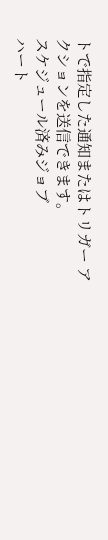トで指定した通知またはトリガー アクションを送信できます。
スケジュール済みジョブ
ハート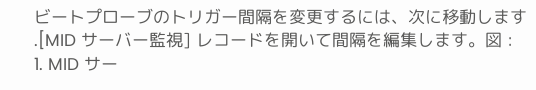ビートプローブのトリガー間隔を変更するには、次に移動します .[MID サーバー監視] レコードを開いて間隔を編集します。図 : 1. MID サー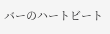バーのハートビート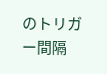のトリガー間隔